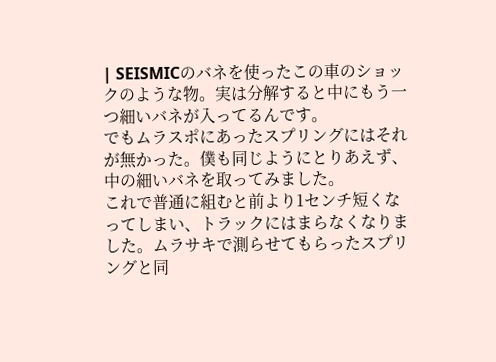| SEISMICのバネを使ったこの車のショックのような物。実は分解すると中にもう一つ細いバネが入ってるんです。
でもムラスポにあったスプリングにはそれが無かった。僕も同じようにとりあえず、中の細いバネを取ってみました。
これで普通に組むと前より1センチ短くなってしまい、トラックにはまらなくなりました。ムラサキで測らせてもらったスプリングと同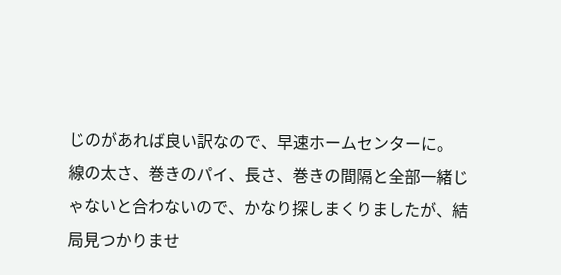じのがあれば良い訳なので、早速ホームセンターに。
線の太さ、巻きのパイ、長さ、巻きの間隔と全部一緒じゃないと合わないので、かなり探しまくりましたが、結局見つかりませ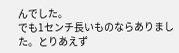んでした。
でも1センチ長いものならありました。とりあえず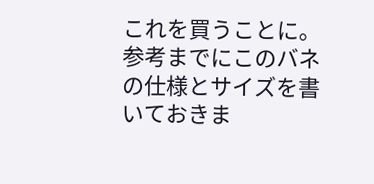これを買うことに。
参考までにこのバネの仕様とサイズを書いておきま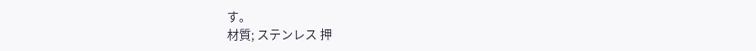す。
材質; ステンレス 押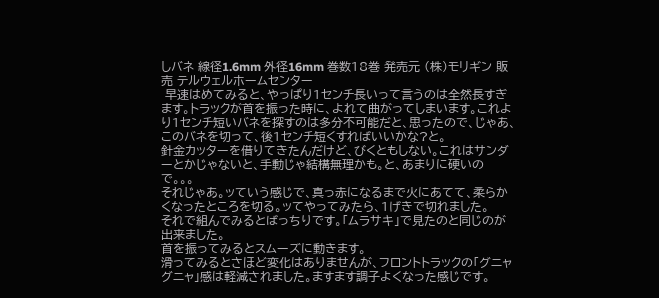しバネ 線径1.6mm 外径16mm 巻数18巻 発売元 (株)モリギン 販売 テルウェルホームセンター
 早速はめてみると、やっぱり1センチ長いって言うのは全然長すぎます。トラックが首を振った時に、よれて曲がってしまいます。これより1センチ短いバネを探すのは多分不可能だと、思ったので、じゃあ、このバネを切って、後1センチ短くすればいいかな?と。
針金カッターを借りてきたんだけど、びくともしない。これはサンダーとかじゃないと、手動じゃ結構無理かも。と、あまりに硬いので。。。
それじゃあ。ッていう感じで、真っ赤になるまで火にあてて、柔らかくなったところを切る。ッてやってみたら、1げきで切れました。
それで組んでみるとばっちりです。「ムラサキ」で見たのと同じのが出来ました。
首を振ってみるとスムーズに動きます。
滑ってみるとさほど変化はありませんが、フロントトラックの「グニャグニャ」感は軽減されました。ますます調子よくなった感じです。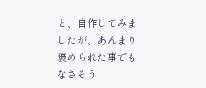と、自作してみましたが、あんまり褒められた事でもなさそう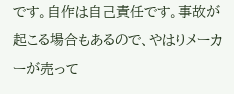です。自作は自己責任です。事故が起こる場合もあるので、やはりメーカーが売って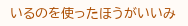いるのを使ったほうがいいみ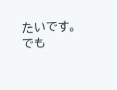たいです。
でも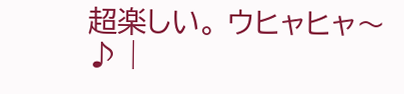超楽しい。 ウヒャヒャ〜♪ |